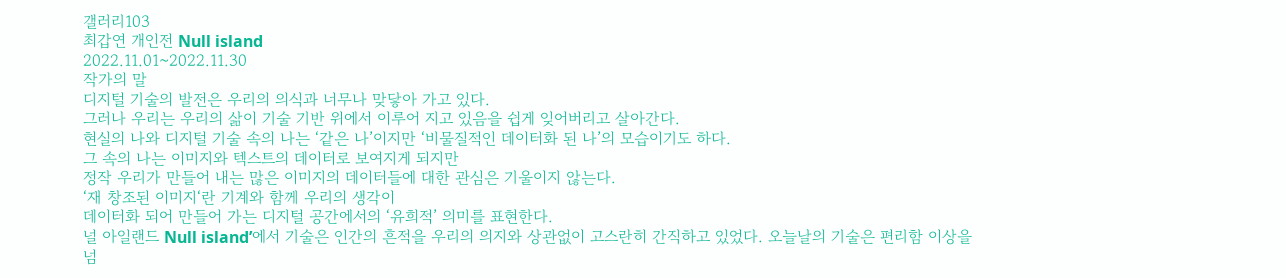갤러리103
최갑연 개인전 Null island
2022.11.01~2022.11.30
작가의 말
디지털 기술의 발전은 우리의 의식과 너무나 맞닿아 가고 있다.
그러나 우리는 우리의 삶이 기술 기반 위에서 이루어 지고 있음을 쉽게 잊어버리고 살아간다.
현실의 나와 디지털 기술 속의 나는 ‘같은 나’이지만 ‘비물질적인 데이터화 된 나’의 모습이기도 하다.
그 속의 나는 이미지와 텍스트의 데이터로 보여지게 되지만
정작 우리가 만들어 내는 많은 이미지의 데이터들에 대한 관심은 기울이지 않는다.
‘재 창조된 이미지‘란 기계와 함께 우리의 생각이
데이터화 되어 만들어 가는 디지털 공간에서의 ‘유희적’ 의미를 표현한다.
널 아일랜드 Null island’에서 기술은 인간의 흔적을 우리의 의지와 상관없이 고스란히 간직하고 있었다. 오늘날의 기술은 편리함 이상을 넘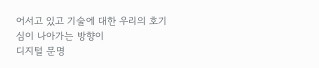어서고 있고 기술에 대한 우리의 호기심이 나아가는 방향이
디지털 문명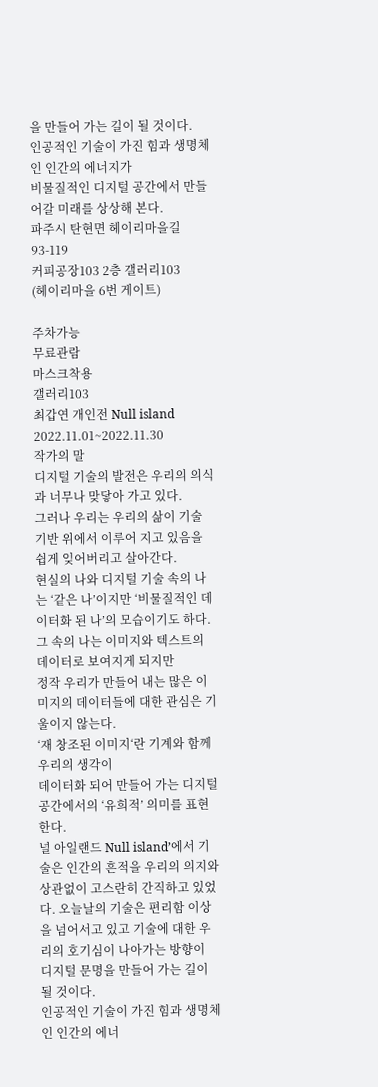을 만들어 가는 길이 될 것이다.
인공적인 기술이 가진 힘과 생명체인 인간의 에너지가
비물질적인 디지털 공간에서 만들어갈 미래를 상상해 본다.
파주시 탄현면 헤이리마을길 93-119
커피공장103 2층 갤러리103
(헤이리마을 6번 게이트)

주차가능
무료관람
마스크착용
갤러리103
최갑연 개인전 Null island
2022.11.01~2022.11.30
작가의 말
디지털 기술의 발전은 우리의 의식과 너무나 맞닿아 가고 있다.
그러나 우리는 우리의 삶이 기술 기반 위에서 이루어 지고 있음을 쉽게 잊어버리고 살아간다.
현실의 나와 디지털 기술 속의 나는 ‘같은 나’이지만 ‘비물질적인 데이터화 된 나’의 모습이기도 하다.
그 속의 나는 이미지와 텍스트의 데이터로 보여지게 되지만
정작 우리가 만들어 내는 많은 이미지의 데이터들에 대한 관심은 기울이지 않는다.
‘재 창조된 이미지‘란 기계와 함께 우리의 생각이
데이터화 되어 만들어 가는 디지털 공간에서의 ‘유희적’ 의미를 표현한다.
널 아일랜드 Null island’에서 기술은 인간의 흔적을 우리의 의지와 상관없이 고스란히 간직하고 있었다. 오늘날의 기술은 편리함 이상을 넘어서고 있고 기술에 대한 우리의 호기심이 나아가는 방향이
디지털 문명을 만들어 가는 길이 될 것이다.
인공적인 기술이 가진 힘과 생명체인 인간의 에너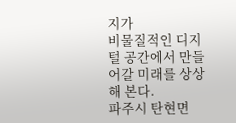지가
비물질적인 디지털 공간에서 만들어갈 미래를 상상해 본다.
파주시 탄현면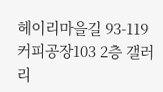헤이리마을길 93-119
커피공장103 2층 갤러리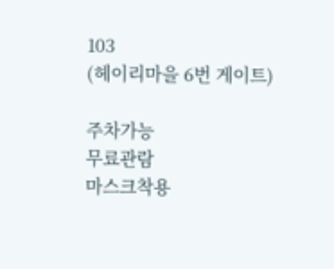103
(헤이리마을 6번 게이트)

주차가능
무료관람
마스크착용